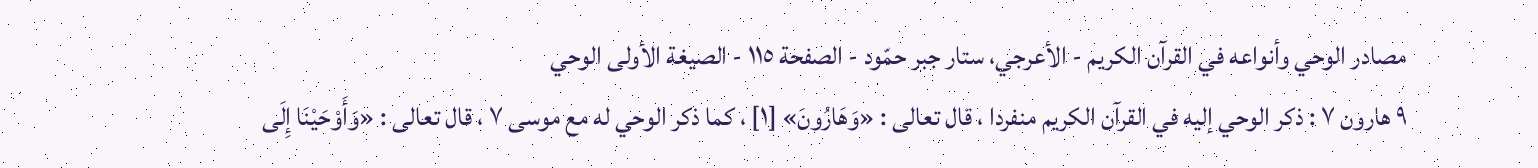مصادر الوحي وأنواعه في القرآن الكريم - الأعرجي، ستار جبر حمّود - الصفحة ١١٥ - الصيغة الأولى الوحي
٩ هارون ٧ : ذكر الوحي إليه في القرآن الكريم منفردا ، قال تعالى : «وَهَارُونَ» [١] ، كما ذكر الوحي له مع موسى ٧ ، قال تعالى : «وَأَوْحَيْنَا إِلَى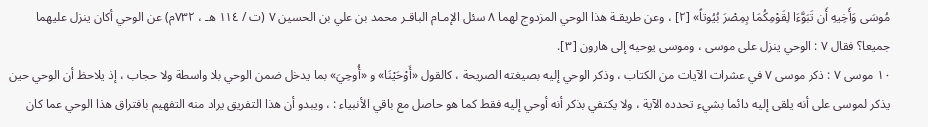مُوسَى وَأَخِيهِ أَن تَبَوَّءَا لِقَوْمِكُمَا بِمِصْرَ بُيُوتاً» [٢] ، وعن طريقـة هذا الوحي المزدوج لهما ٨ سئل الإمـام الباقـر محمد بن علي بن الحسين ٧ (ت / ١١٤ هـ ، ٧٣٢م) عن الوحي أكان ينزل عليهما جميعا؟ فقال ٧ : الوحي ينزل على موسى ، وموسى يوحيه إلى هارون [٣].
١٠ موسى ٧ : ذكر موسى ٧ في عشرات الآيات من الكتاب ، وذكر الوحي إليه بصيغته الصريحة ، كالقول «أَوْحَيْنَا» و «أُوحِيَ» بما يدخل ضمن الوحي بلا واسطة ولا حجاب ، إذ يلاحظ أن الوحي حين يذكر لموسى على أنه يلقى إليه دائما بشيء تحدده الآية ، ولا يكتفي بذكر أنه أوحي إليه فقط كما هو حاصل مع باقي الأنبياء : ، ويبدو أن هذا التفريق يراد منه التفهيم بافتراق هذا الوحي عما كان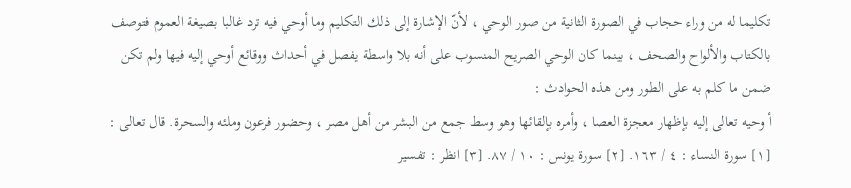تكليما له من وراء حجاب في الصورة الثانية من صور الوحي ، لأنّ الإشارة إلى ذلك التكليم وما أوحي فيه ترد غالبا بصيغة العموم فتوصف بالكتاب والألواح والصحف ، بينما كان الوحي الصريح المنسوب على أنه بلا واسطة يفصل في أحداث ووقائع أوحي إليه فيها ولم تكن ضمن ما كلم به على الطور ومن هذه الحوادث :
أ وحيه تعالى إليه بإظهار معجزة العصا ، وأمره بإلقائها وهو وسط جمع من البشر من أهل مصر ، وحضور فرعون وملئه والسحرة. قال تعالى :
[١] سورة النساء : ٤ / ١٦٣. [٢] سورة يونس : ١٠ / ٨٧. [٣] انظر : تفسير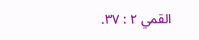القمي ٢ : ٣٧.